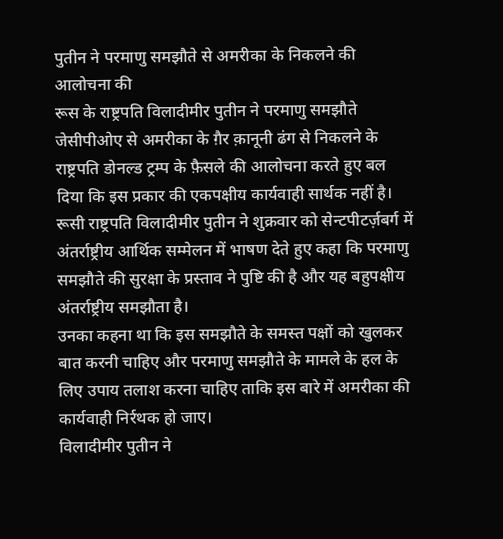पुतीन ने परमाणु समझौते से अमरीका के निकलने की आलोचना की
रूस के राष्ट्रपति विलादीमीर पुतीन ने परमाणु समझौते जेसीपीओए से अमरीका के ग़ैर क़ानूनी ढंग से निकलने के राष्ट्रपति डोनल्ड ट्रम्प के फ़ैसले की आलोचना करते हुए बल दिया कि इस प्रकार की एकपक्षीय कार्यवाही सार्थक नहीं है।
रूसी राष्ट्रपति विलादीमीर पुतीन ने शुक्रवार को सेन्टपीटर्ज़बर्ग में अंतर्राष्ट्रीय आर्थिक सम्मेलन में भाषण देते हुए कहा कि परमाणु समझौते की सुरक्षा के प्रस्ताव ने पुष्टि की है और यह बहुपक्षीय अंतर्राष्ट्रीय समझौता है।
उनका कहना था कि इस समझौते के समस्त पक्षों को खुलकर बात करनी चाहिए और परमाणु समझौते के मामले के हल के लिए उपाय तलाश करना चाहिए ताकि इस बारे में अमरीका की कार्यवाही निर्रथक हो जाए।
विलादीमीर पुतीन ने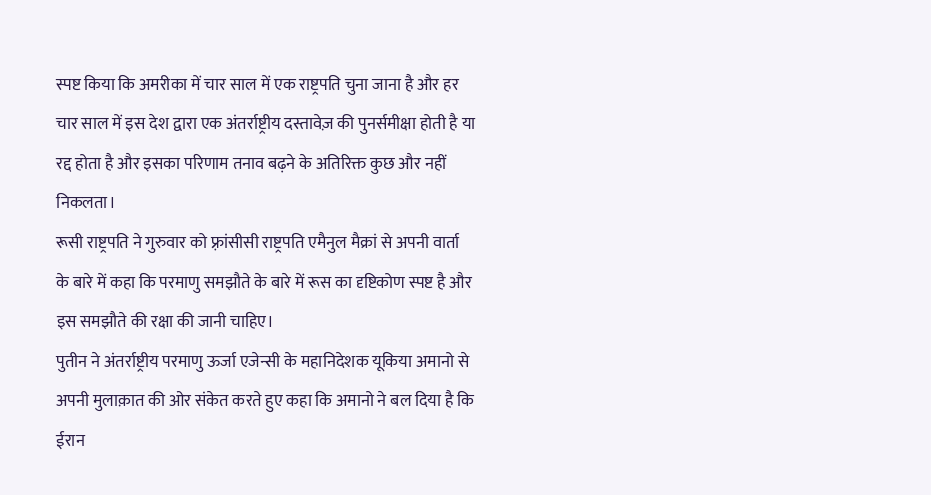स्पष्ट किया कि अमरीका में चार साल में एक राष्ट्रपति चुना जाना है और हर चार साल में इस देश द्वारा एक अंतर्राष्ट्रीय दस्तावेज़ की पुनर्समीक्षा होती है या रद्द होता है और इसका परिणाम तनाव बढ़ने के अतिरिक्त कुछ और नहीं निकलता।
रूसी राष्ट्रपति ने गुरुवार को फ़्रांसीसी राष्ट्रपति एमैनुल मैक्रां से अपनी वार्ता के बारे में कहा कि परमाणु समझौते के बारे में रूस का दृष्टिकोण स्पष्ट है और इस समझौते की रक्षा की जानी चाहिए।
पुतीन ने अंतर्राष्ट्रीय परमाणु ऊर्जा एजेन्सी के महानिदेशक यूकिया अमानो से अपनी मुलाक़ात की ओर संकेत करते हुए कहा कि अमानो ने बल दिया है कि ईरान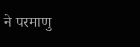ने परमाणु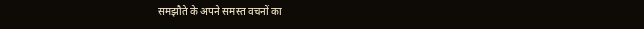समझौते के अपने समस्त वचनों का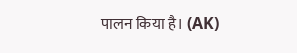पालन किया है। (AK)